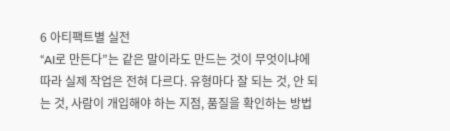6 아티팩트별 실전
“AI로 만든다”는 같은 말이라도 만드는 것이 무엇이냐에 따라 실제 작업은 전혀 다르다. 유형마다 잘 되는 것, 안 되는 것, 사람이 개입해야 하는 지점, 품질을 확인하는 방법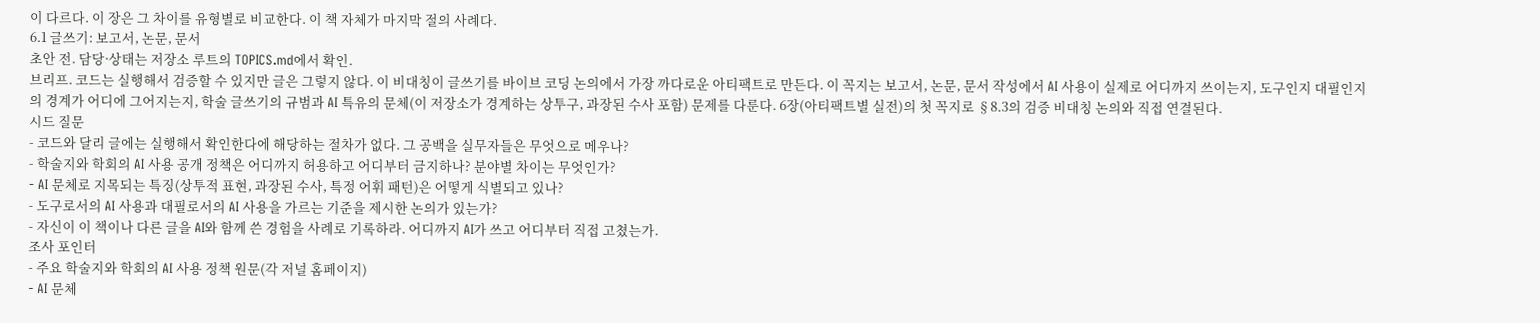이 다르다. 이 장은 그 차이를 유형별로 비교한다. 이 책 자체가 마지막 절의 사례다.
6.1 글쓰기: 보고서, 논문, 문서
초안 전. 담당·상태는 저장소 루트의 TOPICS.md에서 확인.
브리프. 코드는 실행해서 검증할 수 있지만 글은 그렇지 않다. 이 비대칭이 글쓰기를 바이브 코딩 논의에서 가장 까다로운 아티팩트로 만든다. 이 꼭지는 보고서, 논문, 문서 작성에서 AI 사용이 실제로 어디까지 쓰이는지, 도구인지 대필인지의 경계가 어디에 그어지는지, 학술 글쓰기의 규범과 AI 특유의 문체(이 저장소가 경계하는 상투구, 과장된 수사 포함) 문제를 다룬다. 6장(아티팩트별 실전)의 첫 꼭지로 §8.3의 검증 비대칭 논의와 직접 연결된다.
시드 질문
- 코드와 달리 글에는 실행해서 확인한다에 해당하는 절차가 없다. 그 공백을 실무자들은 무엇으로 메우나?
- 학술지와 학회의 AI 사용 공개 정책은 어디까지 허용하고 어디부터 금지하나? 분야별 차이는 무엇인가?
- AI 문체로 지목되는 특징(상투적 표현, 과장된 수사, 특정 어휘 패턴)은 어떻게 식별되고 있나?
- 도구로서의 AI 사용과 대필로서의 AI 사용을 가르는 기준을 제시한 논의가 있는가?
- 자신이 이 책이나 다른 글을 AI와 함께 쓴 경험을 사례로 기록하라. 어디까지 AI가 쓰고 어디부터 직접 고쳤는가.
조사 포인터
- 주요 학술지와 학회의 AI 사용 정책 원문(각 저널 홈페이지)
- AI 문체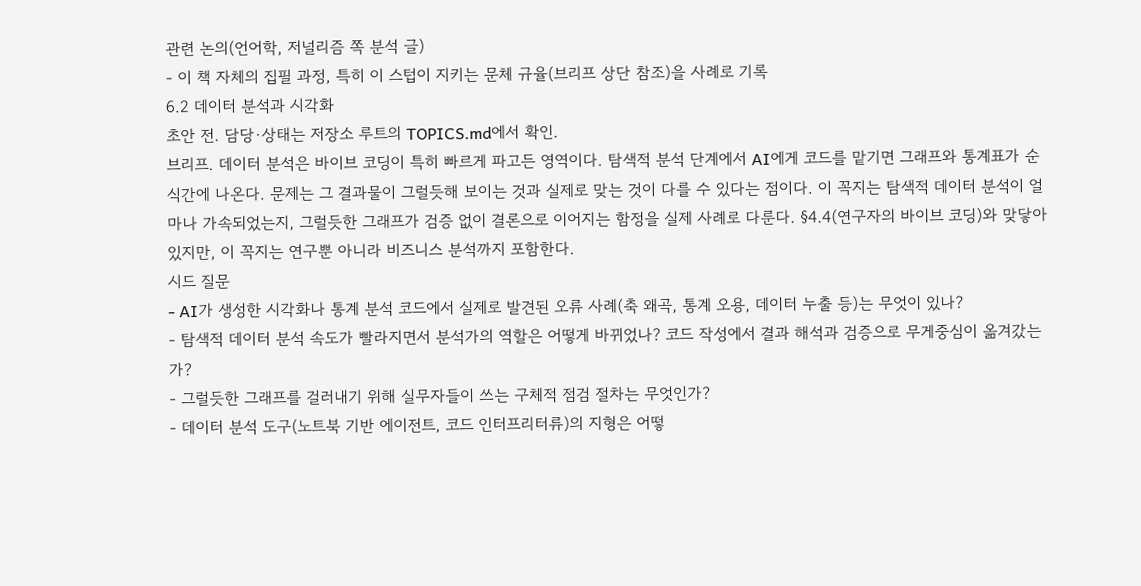관련 논의(언어학, 저널리즘 쪽 분석 글)
- 이 책 자체의 집필 과정, 특히 이 스텁이 지키는 문체 규율(브리프 상단 참조)을 사례로 기록
6.2 데이터 분석과 시각화
초안 전. 담당·상태는 저장소 루트의 TOPICS.md에서 확인.
브리프. 데이터 분석은 바이브 코딩이 특히 빠르게 파고든 영역이다. 탐색적 분석 단계에서 AI에게 코드를 맡기면 그래프와 통계표가 순식간에 나온다. 문제는 그 결과물이 그럴듯해 보이는 것과 실제로 맞는 것이 다를 수 있다는 점이다. 이 꼭지는 탐색적 데이터 분석이 얼마나 가속되었는지, 그럴듯한 그래프가 검증 없이 결론으로 이어지는 함정을 실제 사례로 다룬다. §4.4(연구자의 바이브 코딩)와 맞닿아 있지만, 이 꼭지는 연구뿐 아니라 비즈니스 분석까지 포함한다.
시드 질문
- AI가 생성한 시각화나 통계 분석 코드에서 실제로 발견된 오류 사례(축 왜곡, 통계 오용, 데이터 누출 등)는 무엇이 있나?
- 탐색적 데이터 분석 속도가 빨라지면서 분석가의 역할은 어떻게 바뀌었나? 코드 작성에서 결과 해석과 검증으로 무게중심이 옮겨갔는가?
- 그럴듯한 그래프를 걸러내기 위해 실무자들이 쓰는 구체적 점검 절차는 무엇인가?
- 데이터 분석 도구(노트북 기반 에이전트, 코드 인터프리터류)의 지형은 어떻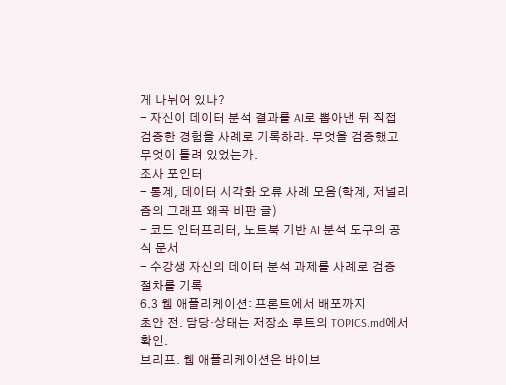게 나뉘어 있나?
- 자신이 데이터 분석 결과를 AI로 뽑아낸 뒤 직접 검증한 경험을 사례로 기록하라. 무엇을 검증했고 무엇이 틀려 있었는가.
조사 포인터
- 통계, 데이터 시각화 오류 사례 모음(학계, 저널리즘의 그래프 왜곡 비판 글)
- 코드 인터프리터, 노트북 기반 AI 분석 도구의 공식 문서
- 수강생 자신의 데이터 분석 과제를 사례로 검증 절차를 기록
6.3 웹 애플리케이션: 프론트에서 배포까지
초안 전. 담당·상태는 저장소 루트의 TOPICS.md에서 확인.
브리프. 웹 애플리케이션은 바이브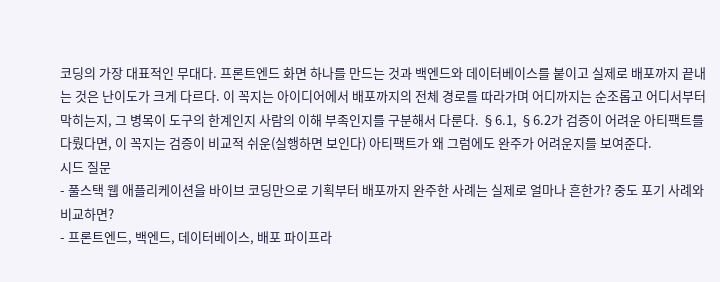코딩의 가장 대표적인 무대다. 프론트엔드 화면 하나를 만드는 것과 백엔드와 데이터베이스를 붙이고 실제로 배포까지 끝내는 것은 난이도가 크게 다르다. 이 꼭지는 아이디어에서 배포까지의 전체 경로를 따라가며 어디까지는 순조롭고 어디서부터 막히는지, 그 병목이 도구의 한계인지 사람의 이해 부족인지를 구분해서 다룬다. §6.1, §6.2가 검증이 어려운 아티팩트를 다뤘다면, 이 꼭지는 검증이 비교적 쉬운(실행하면 보인다) 아티팩트가 왜 그럼에도 완주가 어려운지를 보여준다.
시드 질문
- 풀스택 웹 애플리케이션을 바이브 코딩만으로 기획부터 배포까지 완주한 사례는 실제로 얼마나 흔한가? 중도 포기 사례와 비교하면?
- 프론트엔드, 백엔드, 데이터베이스, 배포 파이프라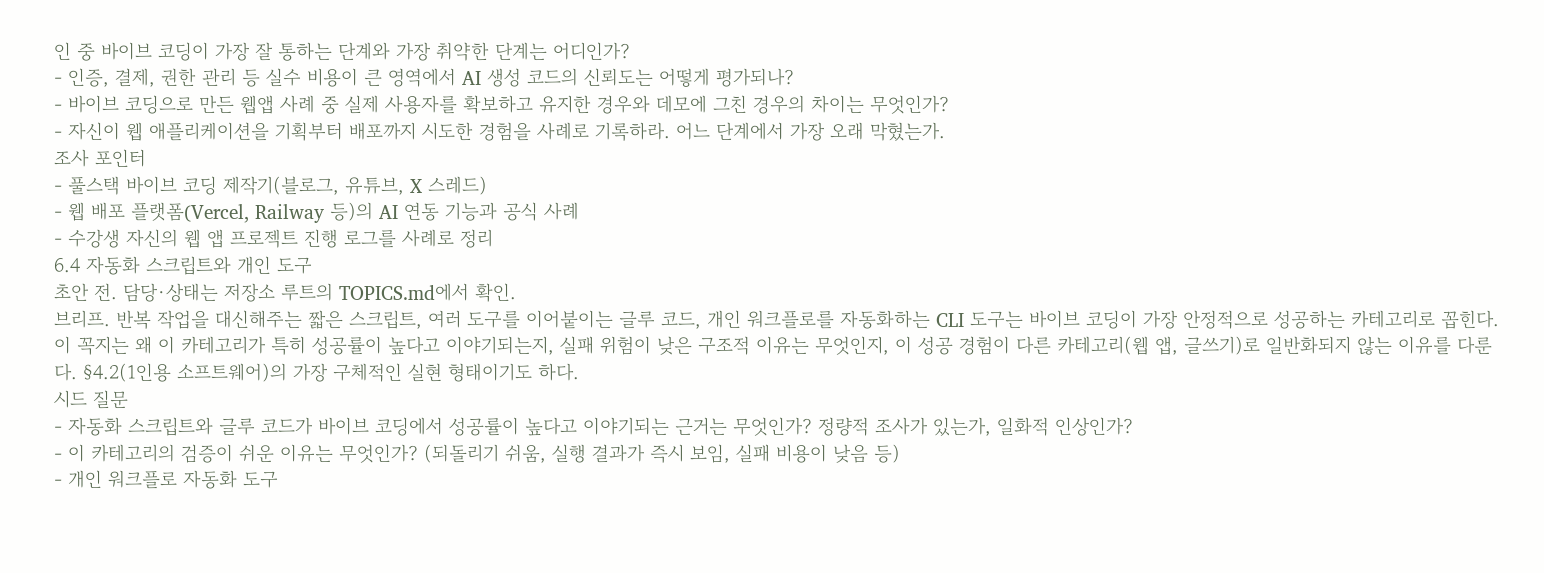인 중 바이브 코딩이 가장 잘 통하는 단계와 가장 취약한 단계는 어디인가?
- 인증, 결제, 권한 관리 등 실수 비용이 큰 영역에서 AI 생성 코드의 신뢰도는 어떻게 평가되나?
- 바이브 코딩으로 만든 웹앱 사례 중 실제 사용자를 확보하고 유지한 경우와 데모에 그친 경우의 차이는 무엇인가?
- 자신이 웹 애플리케이션을 기획부터 배포까지 시도한 경험을 사례로 기록하라. 어느 단계에서 가장 오래 막혔는가.
조사 포인터
- 풀스택 바이브 코딩 제작기(블로그, 유튜브, X 스레드)
- 웹 배포 플랫폼(Vercel, Railway 등)의 AI 연동 기능과 공식 사례
- 수강생 자신의 웹 앱 프로젝트 진행 로그를 사례로 정리
6.4 자동화 스크립트와 개인 도구
초안 전. 담당·상태는 저장소 루트의 TOPICS.md에서 확인.
브리프. 반복 작업을 대신해주는 짧은 스크립트, 여러 도구를 이어붙이는 글루 코드, 개인 워크플로를 자동화하는 CLI 도구는 바이브 코딩이 가장 안정적으로 성공하는 카테고리로 꼽힌다. 이 꼭지는 왜 이 카테고리가 특히 성공률이 높다고 이야기되는지, 실패 위험이 낮은 구조적 이유는 무엇인지, 이 성공 경험이 다른 카테고리(웹 앱, 글쓰기)로 일반화되지 않는 이유를 다룬다. §4.2(1인용 소프트웨어)의 가장 구체적인 실현 형태이기도 하다.
시드 질문
- 자동화 스크립트와 글루 코드가 바이브 코딩에서 성공률이 높다고 이야기되는 근거는 무엇인가? 정량적 조사가 있는가, 일화적 인상인가?
- 이 카테고리의 검증이 쉬운 이유는 무엇인가? (되돌리기 쉬움, 실행 결과가 즉시 보임, 실패 비용이 낮음 등)
- 개인 워크플로 자동화 도구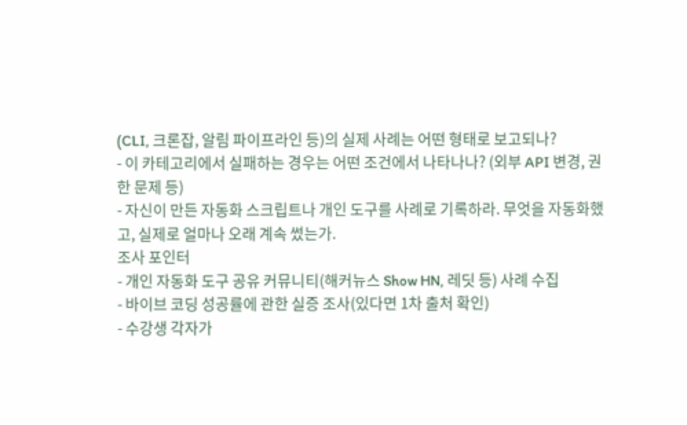(CLI, 크론잡, 알림 파이프라인 등)의 실제 사례는 어떤 형태로 보고되나?
- 이 카테고리에서 실패하는 경우는 어떤 조건에서 나타나나? (외부 API 변경, 권한 문제 등)
- 자신이 만든 자동화 스크립트나 개인 도구를 사례로 기록하라. 무엇을 자동화했고, 실제로 얼마나 오래 계속 썼는가.
조사 포인터
- 개인 자동화 도구 공유 커뮤니티(해커뉴스 Show HN, 레딧 등) 사례 수집
- 바이브 코딩 성공률에 관한 실증 조사(있다면 1차 출처 확인)
- 수강생 각자가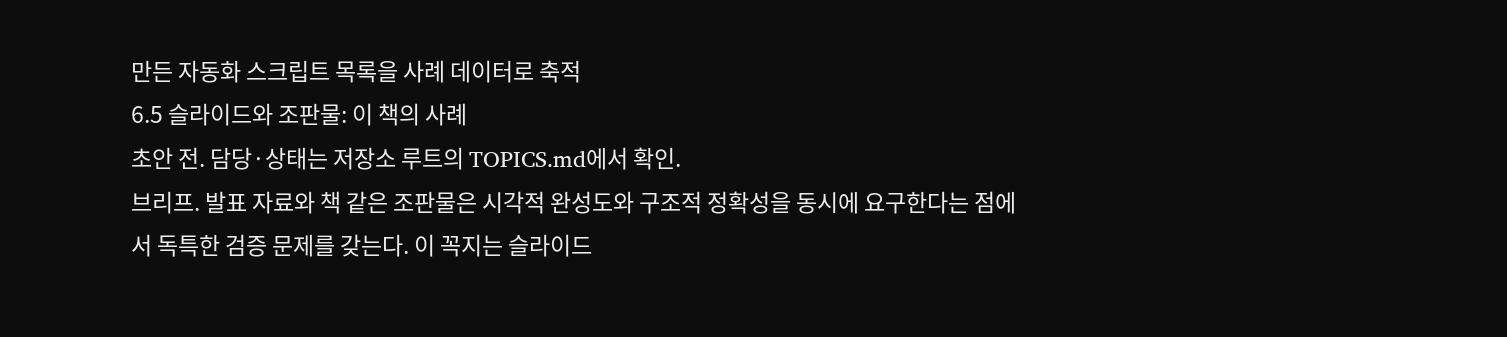만든 자동화 스크립트 목록을 사례 데이터로 축적
6.5 슬라이드와 조판물: 이 책의 사례
초안 전. 담당·상태는 저장소 루트의 TOPICS.md에서 확인.
브리프. 발표 자료와 책 같은 조판물은 시각적 완성도와 구조적 정확성을 동시에 요구한다는 점에서 독특한 검증 문제를 갖는다. 이 꼭지는 슬라이드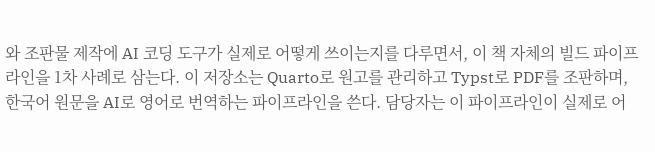와 조판물 제작에 AI 코딩 도구가 실제로 어떻게 쓰이는지를 다루면서, 이 책 자체의 빌드 파이프라인을 1차 사례로 삼는다. 이 저장소는 Quarto로 원고를 관리하고 Typst로 PDF를 조판하며, 한국어 원문을 AI로 영어로 번역하는 파이프라인을 쓴다. 담당자는 이 파이프라인이 실제로 어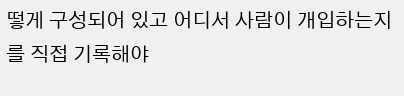떻게 구성되어 있고 어디서 사람이 개입하는지를 직접 기록해야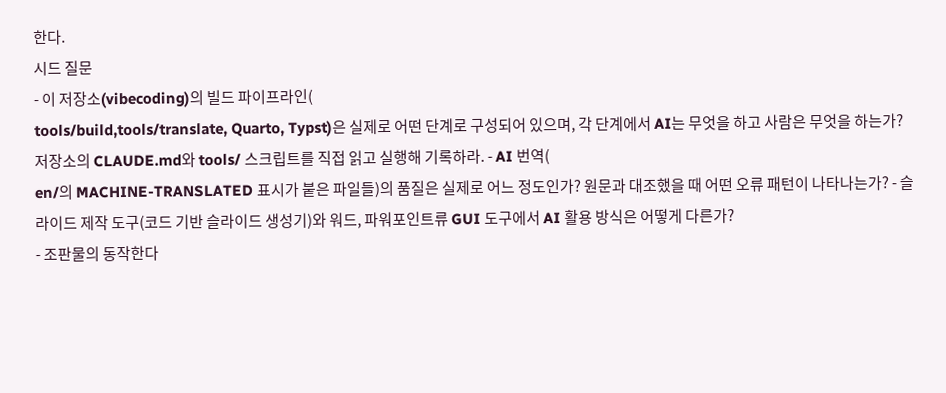한다.
시드 질문
- 이 저장소(vibecoding)의 빌드 파이프라인(
tools/build,tools/translate, Quarto, Typst)은 실제로 어떤 단계로 구성되어 있으며, 각 단계에서 AI는 무엇을 하고 사람은 무엇을 하는가? 저장소의 CLAUDE.md와 tools/ 스크립트를 직접 읽고 실행해 기록하라. - AI 번역(
en/의 MACHINE-TRANSLATED 표시가 붙은 파일들)의 품질은 실제로 어느 정도인가? 원문과 대조했을 때 어떤 오류 패턴이 나타나는가? - 슬라이드 제작 도구(코드 기반 슬라이드 생성기)와 워드, 파워포인트류 GUI 도구에서 AI 활용 방식은 어떻게 다른가?
- 조판물의 동작한다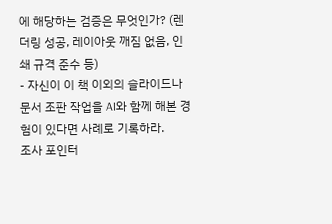에 해당하는 검증은 무엇인가? (렌더링 성공, 레이아웃 깨짐 없음, 인쇄 규격 준수 등)
- 자신이 이 책 이외의 슬라이드나 문서 조판 작업을 AI와 함께 해본 경험이 있다면 사례로 기록하라.
조사 포인터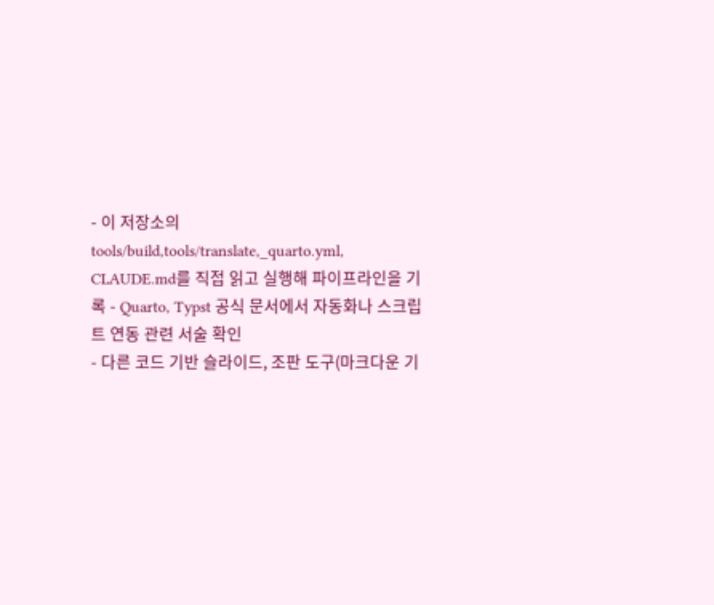- 이 저장소의
tools/build,tools/translate,_quarto.yml, CLAUDE.md를 직접 읽고 실행해 파이프라인을 기록 - Quarto, Typst 공식 문서에서 자동화나 스크립트 연동 관련 서술 확인
- 다른 코드 기반 슬라이드, 조판 도구(마크다운 기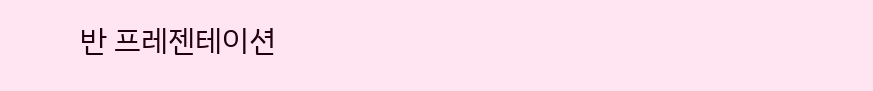반 프레젠테이션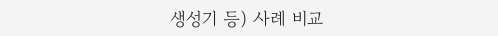생성기 등) 사례 비교